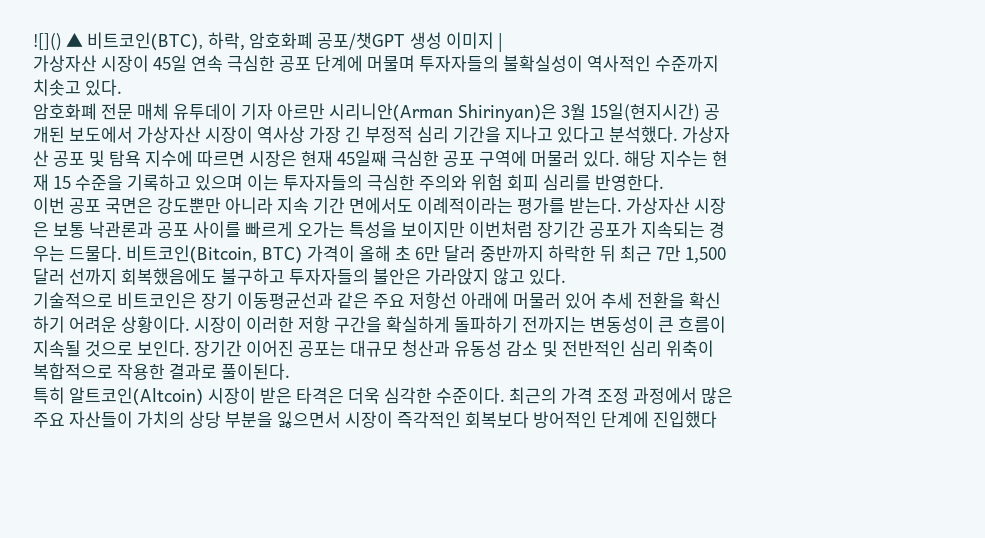![]() ▲ 비트코인(BTC), 하락, 암호화폐 공포/챗GPT 생성 이미지 |
가상자산 시장이 45일 연속 극심한 공포 단계에 머물며 투자자들의 불확실성이 역사적인 수준까지 치솟고 있다.
암호화폐 전문 매체 유투데이 기자 아르만 시리니안(Arman Shirinyan)은 3월 15일(현지시간) 공개된 보도에서 가상자산 시장이 역사상 가장 긴 부정적 심리 기간을 지나고 있다고 분석했다. 가상자산 공포 및 탐욕 지수에 따르면 시장은 현재 45일째 극심한 공포 구역에 머물러 있다. 해당 지수는 현재 15 수준을 기록하고 있으며 이는 투자자들의 극심한 주의와 위험 회피 심리를 반영한다.
이번 공포 국면은 강도뿐만 아니라 지속 기간 면에서도 이례적이라는 평가를 받는다. 가상자산 시장은 보통 낙관론과 공포 사이를 빠르게 오가는 특성을 보이지만 이번처럼 장기간 공포가 지속되는 경우는 드물다. 비트코인(Bitcoin, BTC) 가격이 올해 초 6만 달러 중반까지 하락한 뒤 최근 7만 1,500달러 선까지 회복했음에도 불구하고 투자자들의 불안은 가라앉지 않고 있다.
기술적으로 비트코인은 장기 이동평균선과 같은 주요 저항선 아래에 머물러 있어 추세 전환을 확신하기 어려운 상황이다. 시장이 이러한 저항 구간을 확실하게 돌파하기 전까지는 변동성이 큰 흐름이 지속될 것으로 보인다. 장기간 이어진 공포는 대규모 청산과 유동성 감소 및 전반적인 심리 위축이 복합적으로 작용한 결과로 풀이된다.
특히 알트코인(Altcoin) 시장이 받은 타격은 더욱 심각한 수준이다. 최근의 가격 조정 과정에서 많은 주요 자산들이 가치의 상당 부분을 잃으면서 시장이 즉각적인 회복보다 방어적인 단계에 진입했다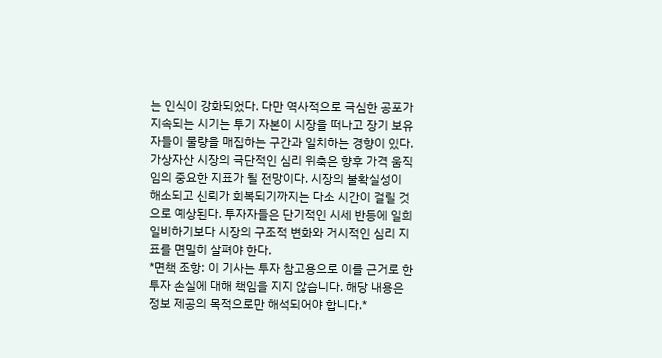는 인식이 강화되었다. 다만 역사적으로 극심한 공포가 지속되는 시기는 투기 자본이 시장을 떠나고 장기 보유자들이 물량을 매집하는 구간과 일치하는 경향이 있다.
가상자산 시장의 극단적인 심리 위축은 향후 가격 움직임의 중요한 지표가 될 전망이다. 시장의 불확실성이 해소되고 신뢰가 회복되기까지는 다소 시간이 걸릴 것으로 예상된다. 투자자들은 단기적인 시세 반등에 일희일비하기보다 시장의 구조적 변화와 거시적인 심리 지표를 면밀히 살펴야 한다.
*면책 조항: 이 기사는 투자 참고용으로 이를 근거로 한 투자 손실에 대해 책임을 지지 않습니다. 해당 내용은 정보 제공의 목적으로만 해석되어야 합니다.*